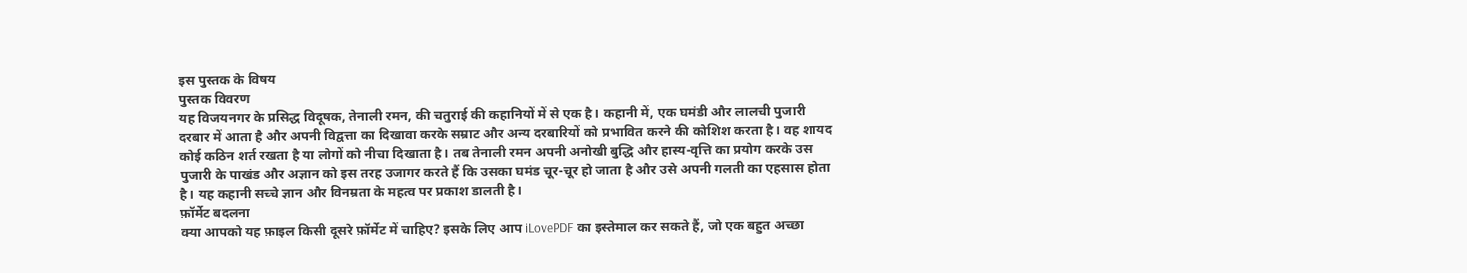इस पुस्तक के विषय
पुस्तक विवरण
यह विजयनगर के प्रसिद्ध विदूषक, तेनाली रमन, की चतुराई की कहानियों में से एक है। कहानी में, एक घमंडी और लालची पुजारी दरबार में आता है और अपनी विद्वत्ता का दिखावा करके सम्राट और अन्य दरबारियों को प्रभावित करने की कोशिश करता है। वह शायद कोई कठिन शर्त रखता है या लोगों को नीचा दिखाता है। तब तेनाली रमन अपनी अनोखी बुद्धि और हास्य-वृत्ति का प्रयोग करके उस पुजारी के पाखंड और अज्ञान को इस तरह उजागर करते हैं कि उसका घमंड चूर-चूर हो जाता है और उसे अपनी गलती का एहसास होता है। यह कहानी सच्चे ज्ञान और विनम्रता के महत्व पर प्रकाश डालती है।
फ़ॉर्मेट बदलना
क्या आपको यह फ़ाइल किसी दूसरे फ़ॉर्मेट में चाहिए? इसके लिए आप iLovePDF का इस्तेमाल कर सकते हैं, जो एक बहुत अच्छा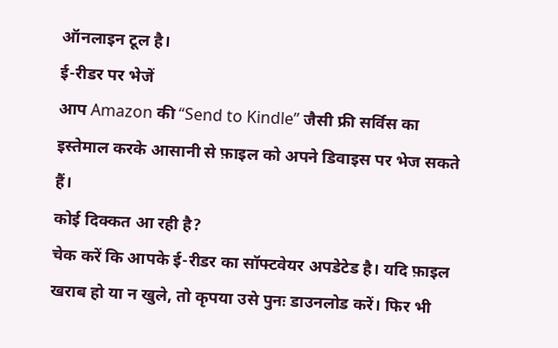ऑनलाइन टूल है।
ई-रीडर पर भेजें
आप Amazon की “Send to Kindle” जैसी फ्री सर्विस का इस्तेमाल करके आसानी से फ़ाइल को अपने डिवाइस पर भेज सकते हैं।
कोई दिक्कत आ रही है?
चेक करें कि आपके ई-रीडर का सॉफ्टवेयर अपडेटेड है। यदि फ़ाइल खराब हो या न खुले, तो कृपया उसे पुनः डाउनलोड करें। फिर भी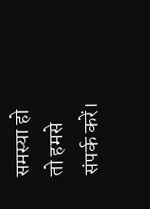समस्या हो तो हमसे संपर्क करें।